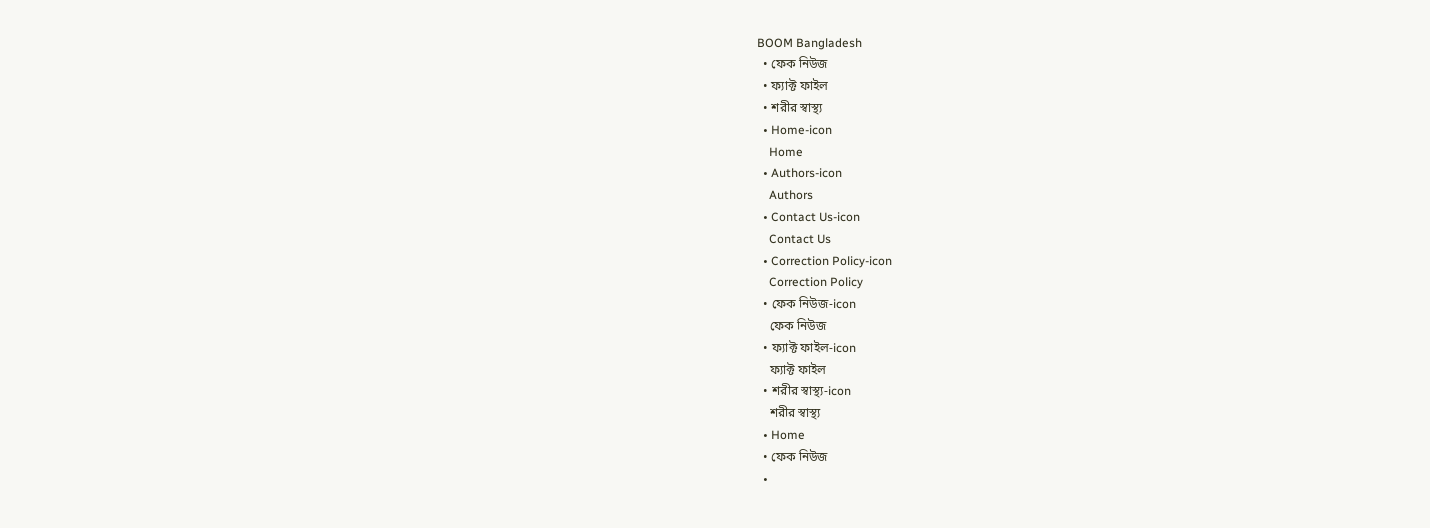BOOM Bangladesh
  • ফেক নিউজ
  • ফ্যাক্ট ফাইল
  • শরীর স্বাস্থ্য
  • Home-icon
    Home
  • Authors-icon
    Authors
  • Contact Us-icon
    Contact Us
  • Correction Policy-icon
    Correction Policy
  • ফেক নিউজ-icon
    ফেক নিউজ
  • ফ্যাক্ট ফাইল-icon
    ফ্যাক্ট ফাইল
  • শরীর স্বাস্থ্য-icon
    শরীর স্বাস্থ্য
  • Home
  • ফেক নিউজ
  •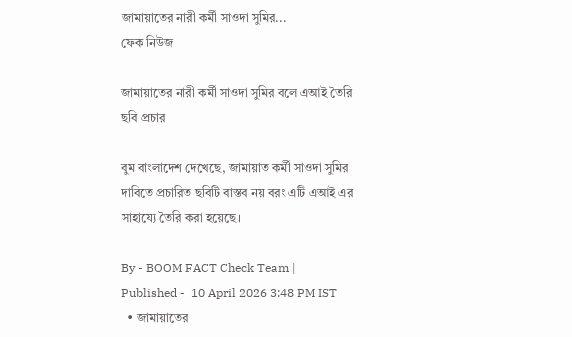জামায়াতের নারী কর্মী সাওদা সুমির...
ফেক নিউজ

জামায়াতের নারী কর্মী সাওদা সুমির বলে এআই তৈরি ছবি প্রচার

বুম বাংলাদেশ দেখেছে, জামায়াত কর্মী সাওদা সুমির দাবিতে প্রচারিত ছবিটি বাস্তব নয় বরং এটি এআই এর সাহায্যে তৈরি করা হয়েছে।

By - BOOM FACT Check Team |
Published -  10 April 2026 3:48 PM IST
  • জামায়াতের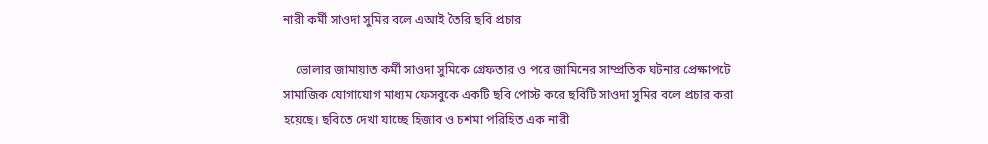নারী কর্মী সাওদা সুমির বলে এআই তৈরি ছবি প্রচার

    ভোলার জামায়াত কর্মী সাওদা সুমিকে গ্রেফতার ও পরে জামিনের সাম্প্রতিক ঘটনার প্রেক্ষাপটে সামাজিক যোগাযোগ মাধ্যম ফেসবুকে একটি ছবি পোস্ট করে ছবিটি সাওদা সুমির বলে প্রচার করা হয়েছে। ছবিতে দেখা যাচ্ছে হিজাব ও চশমা পরিহিত এক নারী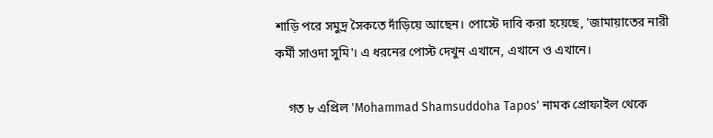শাড়ি পরে সমুদ্র সৈকতে দাঁড়িয়ে আছেন। পোস্টে দাবি করা হয়েছে, 'জামায়াতের নারী কর্মী সাওদা সুমি'। এ ধরনের পোস্ট দেখুন এখানে, এখানে ও এখানে।

    গত ৮ এপ্রিল 'Mohammad Shamsuddoha Tapos' নামক প্রোফাইল থেকে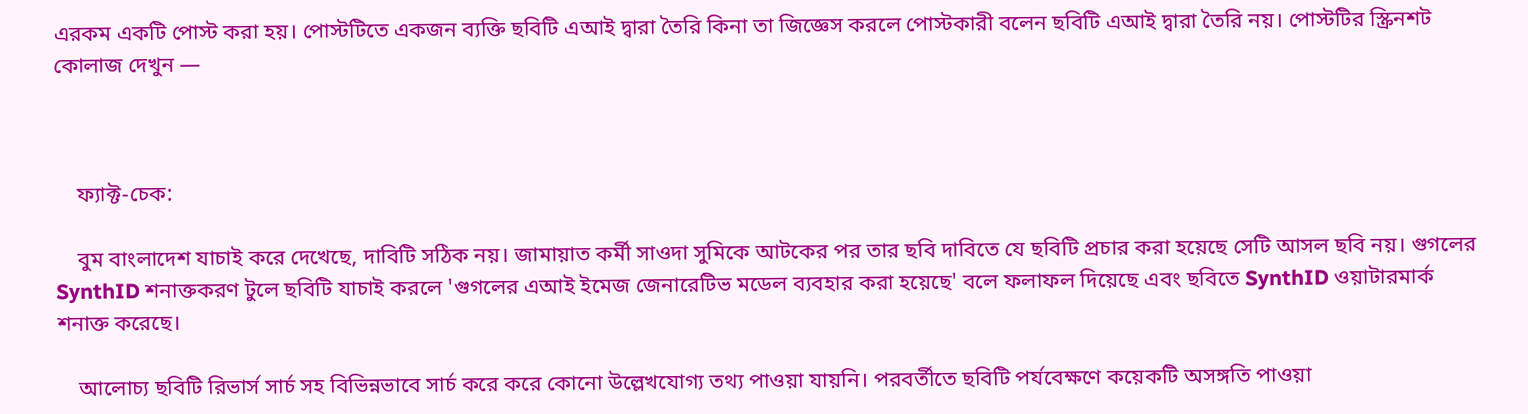এরকম একটি পোস্ট করা হয়। পোস্টটিতে একজন ব্যক্তি ছবিটি এআই দ্বারা তৈরি কিনা তা জিজ্ঞেস করলে পোস্টকারী বলেন ছবিটি এআই দ্বারা তৈরি নয়। পোস্টটির স্ক্রিনশট কোলাজ দেখুন —



    ফ্যাক্ট-চেক:

    বুম বাংলাদেশ যাচাই করে দেখেছে, দাবিটি সঠিক নয়। জামায়াত কর্মী সাওদা সুমিকে আটকের পর তার ছবি দাবিতে যে ছবিটি প্রচার করা হয়েছে সেটি আসল ছবি নয়। গুগলের SynthID শনাক্তকরণ টুলে ছবিটি যাচাই করলে 'গুগলের এআই ইমেজ জেনারেটিভ মডেল ব্যবহার করা হয়েছে' বলে ফলাফল দিয়েছে এবং ছবিতে SynthID ওয়াটারমার্ক শনাক্ত করেছে।

    আলোচ্য ছবিটি রিভার্স সার্চ সহ বিভিন্নভাবে সার্চ করে করে কোনো উল্লেখযোগ্য তথ্য পাওয়া যায়নি। পরবর্তীতে ছবিটি পর্যবেক্ষণে কয়েকটি অসঙ্গতি পাওয়া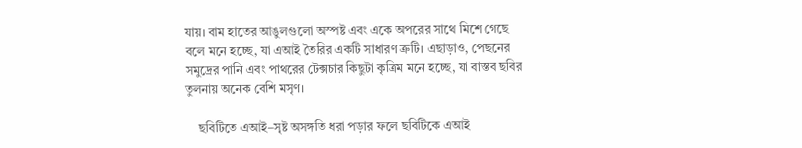যায়। বাম হাতের আঙুলগুলো অস্পষ্ট এবং একে অপরের সাথে মিশে গেছে বলে মনে হচ্ছে, যা এআই তৈরির একটি সাধারণ ত্রুটি। এছাড়াও, পেছনের সমুদ্রের পানি এবং পাথরের টেক্সচার কিছুটা কৃত্রিম মনে হচ্ছে, যা বাস্তব ছবির তুলনায় অনেক বেশি মসৃণ।

    ছবিটিতে এআই–সৃষ্ট অসঙ্গতি ধরা পড়ার ফলে ছবিটিকে এআই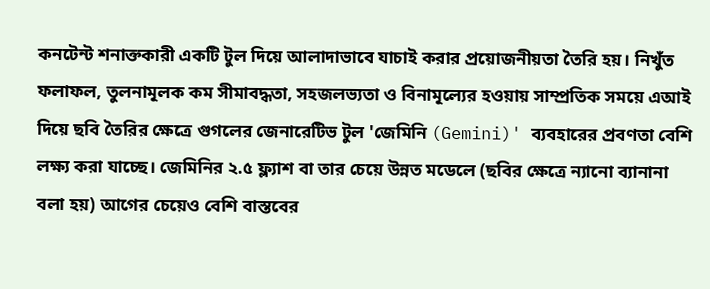কনটেন্ট শনাক্তকারী একটি টুল দিয়ে আলাদাভাবে যাচাই করার প্রয়োজনীয়তা তৈরি হয়। নিখুঁত ফলাফল, তুলনামূলক কম সীমাবদ্ধতা, সহজলভ্যতা ও বিনামূল্যের হওয়ায় সাম্প্রতিক সময়ে এআই দিয়ে ছবি তৈরির ক্ষেত্রে গুগলের জেনারেটিভ টুল 'জেমিনি (Gemini)' ব্যবহারের প্রবণতা বেশি লক্ষ্য করা যাচ্ছে। জেমিনির ২.৫ ফ্ল্যাশ বা তার চেয়ে উন্নত মডেলে (ছবির ক্ষেত্রে ন্যানো ব্যানানা বলা হয়) আগের চেয়েও বেশি বাস্তবের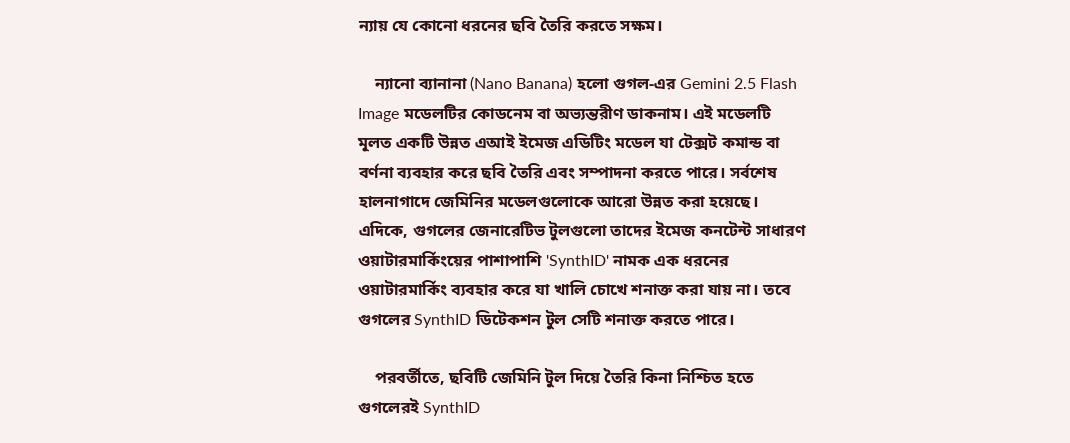ন্যায় যে কোনো ধরনের ছবি তৈরি করতে সক্ষম।

    ন্যানো ব্যানানা (Nano Banana) হলো গুগল-এর Gemini 2.5 Flash Image মডেলটির কোডনেম বা অভ্যন্তরীণ ডাকনাম। এই মডেলটি মূলত একটি উন্নত এআই ইমেজ এডিটিং মডেল যা টেক্সট কমান্ড বা বর্ণনা ব্যবহার করে ছবি তৈরি এবং সম্পাদনা করতে পারে। সর্বশেষ হালনাগাদে জেমিনির মডেলগুলোকে আরো উন্নত করা হয়েছে। এদিকে, গুগলের জেনারেটিভ টুলগুলো তাদের ইমেজ কনটেন্ট সাধারণ ওয়াটারমার্কিংয়ের পাশাপাশি 'SynthID' নামক এক ধরনের ওয়াটারমার্কিং ব্যবহার করে যা খালি চোখে শনাক্ত করা যায় না। তবে গুগলের SynthID ডিটেকশন টুল সেটি শনাক্ত করতে পারে।

    পরবর্তীতে, ছবিটি জেমিনি টুল দিয়ে তৈরি কিনা নিশ্চিত হতে গুগলেরই SynthID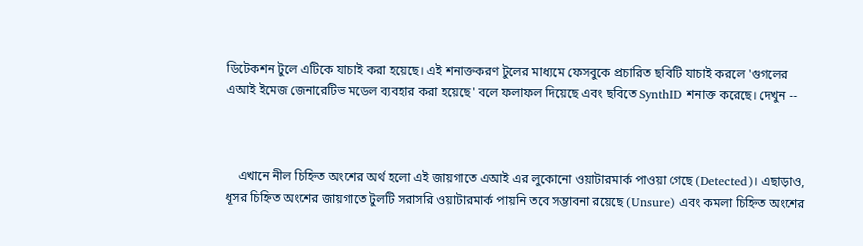ডিটেকশন টুলে এটিকে যাচাই করা হয়েছে। এই শনাক্তকরণ টুলের মাধ্যমে ফেসবুকে প্রচারিত ছবিটি যাচাই করলে 'গুগলের এআই ইমেজ জেনারেটিভ মডেল ব্যবহার করা হয়েছে' বলে ফলাফল দিয়েছে এবং ছবিতে SynthID শনাক্ত করেছে। দেখুন --



    এখানে নীল চিহ্নিত অংশের অর্থ হলো এই জায়গাতে এআই এর লুকোনো ওয়াটারমার্ক পাওয়া গেছে (Detected)। এছাড়াও, ধূসর চিহ্নিত অংশের জায়গাতে টুলটি সরাসরি ওয়াটারমার্ক পায়নি তবে সম্ভাবনা রয়েছে (Unsure) এবং কমলা চিহ্নিত অংশের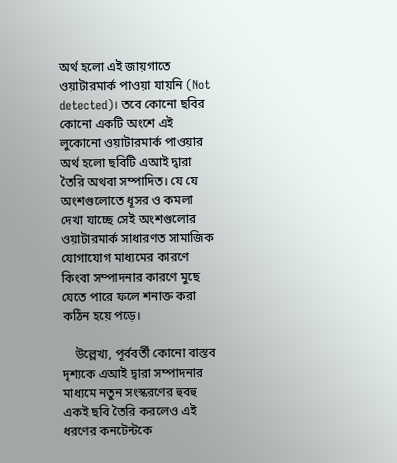অর্থ হলো এই জায়গাতে ওয়াটারমার্ক পাওয়া যায়নি (Not detected)। তবে কোনো ছবির কোনো একটি অংশে এই লুকোনো ওয়াটারমার্ক পাওয়ার অর্থ হলো ছবিটি এআই দ্বারা তৈরি অথবা সম্পাদিত। যে যে অংশগুলোতে ধূসর ও কমলা দেখা যাচ্ছে সেই অংশগুলোর ওয়াটারমার্ক সাধারণত সামাজিক যোগাযোগ মাধ্যমের কারণে কিংবা সম্পাদনার কারণে মুছে যেতে পারে ফলে শনাক্ত করা কঠিন হয়ে পড়ে।

    উল্লেখ্য, পূর্ববর্তী কোনো বাস্তব দৃশ্যকে এআই দ্বারা সম্পাদনার মাধ্যমে নতুন সংস্করণের হুবহু একই ছবি তৈরি করলেও এই ধরণের কনটেন্টকে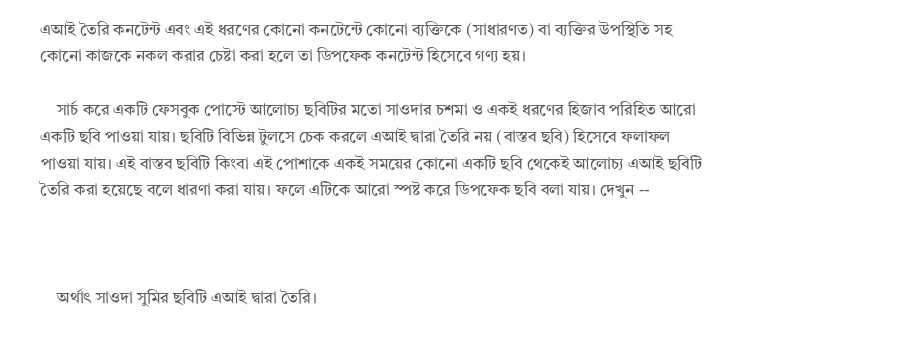এআই তৈরি কনটেন্ট এবং এই ধরণের কোনো কনটেন্টে কোনো ব্যক্তিকে (সাধারণত) বা ব্যক্তির উপস্থিতি সহ কোনো কাজকে নকল করার চেষ্টা করা হলে তা ডিপফেক কনটেন্ট হিসেবে গণ্য হয়।

    সার্চ করে একটি ফেসবুক পোস্টে আলোচ্য ছবিটির মতো সাওদার চশমা ও একই ধরণের হিজাব পরিহিত আরো একটি ছবি পাওয়া যায়। ছবিটি বিভিন্ন টুলসে চেক করলে এআই দ্বারা তৈরি নয় (বাস্তব ছবি) হিসেবে ফলাফল পাওয়া যায়। এই বাস্তব ছবিটি কিংবা এই পোশাকে একই সময়ের কোনো একটি ছবি থেকেই আলোচ্য এআই ছবিটি তৈরি করা হয়েছে বলে ধারণা করা যায়। ফলে এটিকে আরো স্পষ্ট করে ডিপফেক ছবি বলা যায়। দেখুন --



    অর্থাৎ সাওদা সুমির ছবিটি এআই দ্বারা তৈরি।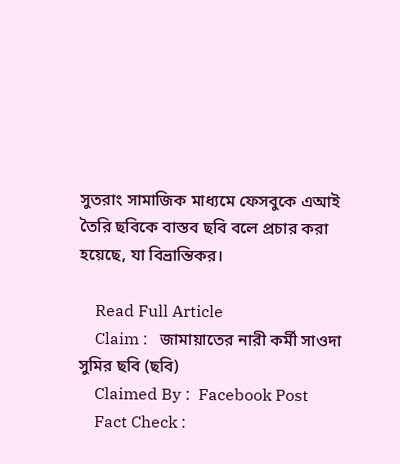সুতরাং সামাজিক মাধ্যমে ফেসবুকে এআই তৈরি ছবিকে বাস্তব ছবি বলে প্রচার করা হয়েছে, যা বিভ্রান্তিকর।

    Read Full Article
    Claim :   জামায়াতের নারী কর্মী সাওদা সুমির ছবি (ছবি)
    Claimed By :  Facebook Post
    Fact Check :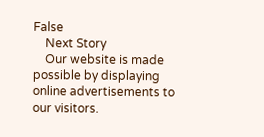False
    Next Story
    Our website is made possible by displaying online advertisements to our visitors.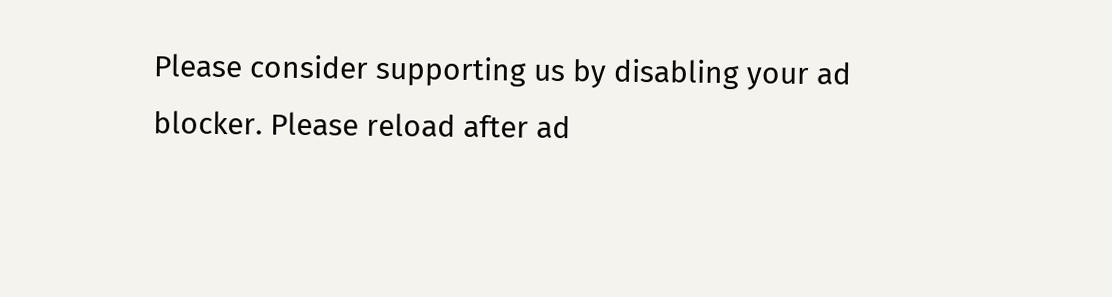Please consider supporting us by disabling your ad blocker. Please reload after ad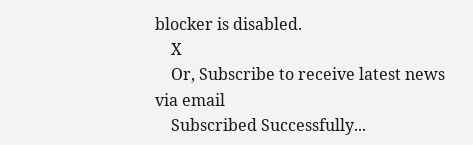blocker is disabled.
    X
    Or, Subscribe to receive latest news via email
    Subscribed Successfully...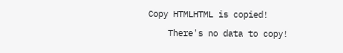Copy HTMLHTML is copied!
    There's no data to copy!